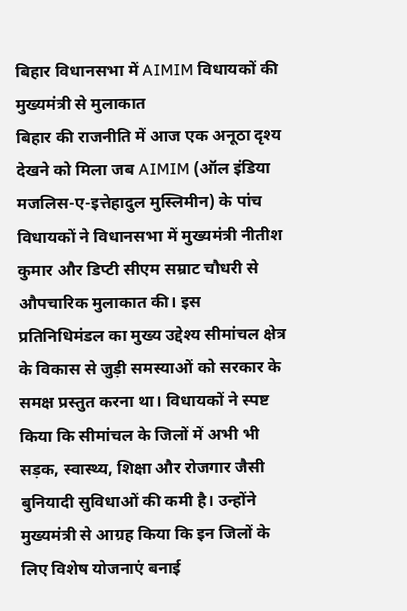बिहार विधानसभा में AIMIM विधायकों की मुख्यमंत्री से मुलाकात
बिहार की राजनीति में आज एक अनूठा दृश्य देखने को मिला जब AIMIM (ऑल इंडिया मजलिस-ए-इत्तेहादुल मुस्लिमीन) के पांच विधायकों ने विधानसभा में मुख्यमंत्री नीतीश कुमार और डिप्टी सीएम सम्राट चौधरी से औपचारिक मुलाकात की। इस प्रतिनिधिमंडल का मुख्य उद्देश्य सीमांचल क्षेत्र के विकास से जुड़ी समस्याओं को सरकार के समक्ष प्रस्तुत करना था। विधायकों ने स्पष्ट किया कि सीमांचल के जिलों में अभी भी सड़क, स्वास्थ्य, शिक्षा और रोजगार जैसी बुनियादी सुविधाओं की कमी है। उन्होंने मुख्यमंत्री से आग्रह किया कि इन जिलों के लिए विशेष योजनाएं बनाई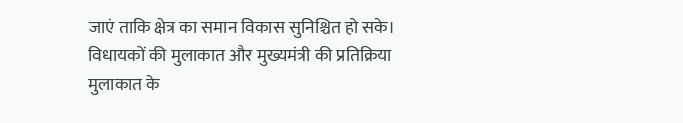जाएं ताकि क्षेत्र का समान विकास सुनिश्चित हो सके।
विधायकों की मुलाकात और मुख्यमंत्री की प्रतिक्रिया
मुलाकात के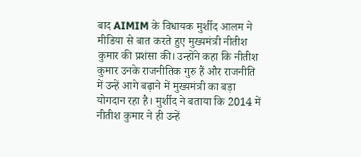बाद AIMIM के विधायक मुर्शीद आलम ने मीडिया से बात करते हुए मुख्यमंत्री नीतीश कुमार की प्रशंसा की। उन्होंने कहा कि नीतीश कुमार उनके राजनीतिक गुरु हैं और राजनीति में उन्हें आगे बढ़ाने में मुख्यमंत्री का बड़ा योगदान रहा है। मुर्शीद ने बताया कि 2014 में नीतीश कुमार ने ही उन्हें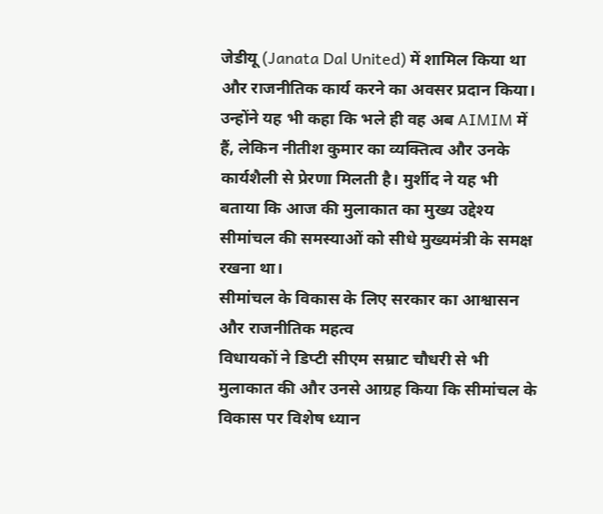जेडीयू (Janata Dal United) में शामिल किया था और राजनीतिक कार्य करने का अवसर प्रदान किया। उन्होंने यह भी कहा कि भले ही वह अब AIMIM में हैं, लेकिन नीतीश कुमार का व्यक्तित्व और उनके कार्यशैली से प्रेरणा मिलती है। मुर्शीद ने यह भी बताया कि आज की मुलाकात का मुख्य उद्देश्य सीमांचल की समस्याओं को सीधे मुख्यमंत्री के समक्ष रखना था।
सीमांचल के विकास के लिए सरकार का आश्वासन और राजनीतिक महत्व
विधायकों ने डिप्टी सीएम सम्राट चौधरी से भी मुलाकात की और उनसे आग्रह किया कि सीमांचल के विकास पर विशेष ध्यान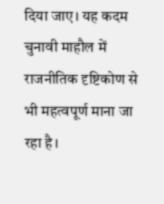दिया जाए। यह कदम चुनावी माहौल में राजनीतिक दृष्टिकोण से भी महत्वपूर्ण माना जा रहा है।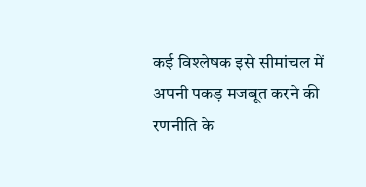कई विश्लेषक इसे सीमांचल में अपनी पकड़ मजबूत करने की रणनीति के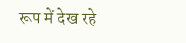रूप में देख रहे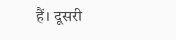हैं। दूसरी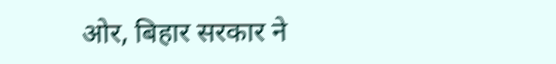ओर, बिहार सरकार ने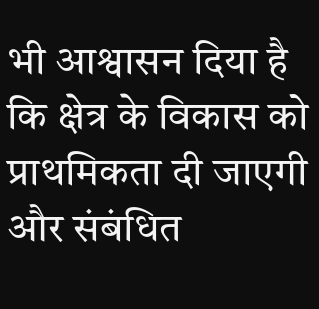भी आश्वासन दिया है कि क्षेत्र के विकास को प्राथमिकता दी जाएगी और संबंधित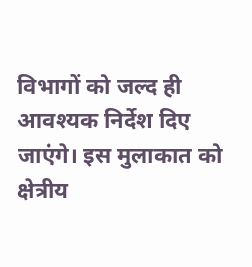विभागों को जल्द ही आवश्यक निर्देश दिए जाएंगे। इस मुलाकात को क्षेत्रीय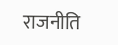राजनीति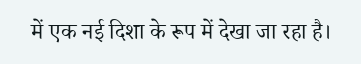में एक नई दिशा के रूप में देखा जा रहा है।